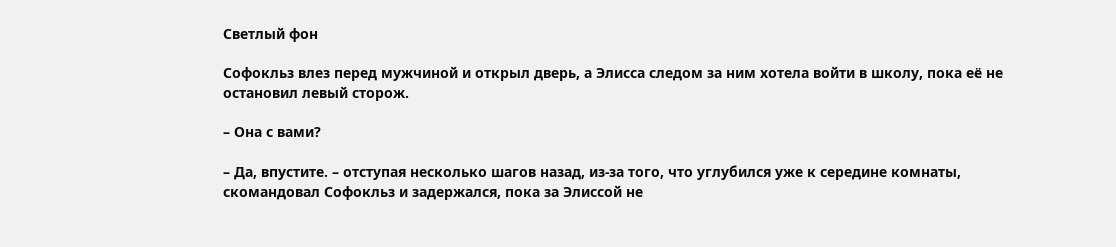Светлый фон

Софокльз влез перед мужчиной и открыл дверь, а Элисса следом за ним хотела войти в школу, пока её не остановил левый сторож.

– Она с вами?

– Да, впустите. – отступая несколько шагов назад, из-за того, что углубился уже к середине комнаты, скомандовал Софокльз и задержался, пока за Элиссой не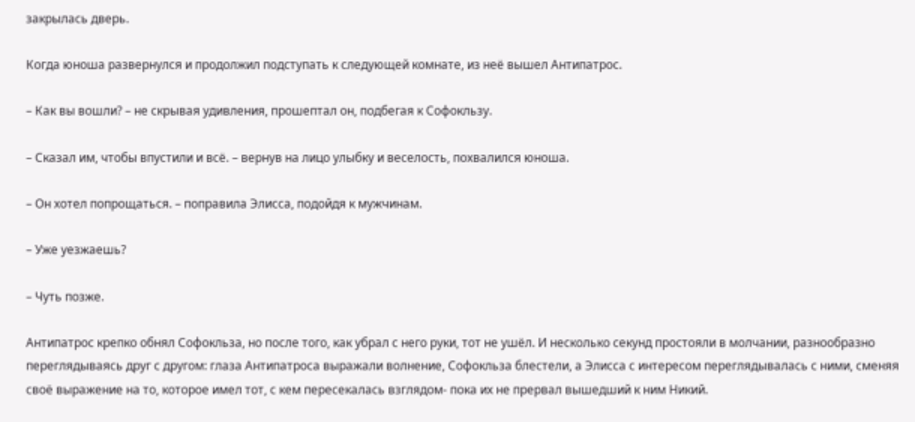закрылась дверь.

Когда юноша развернулся и продолжил подступать к следующей комнате, из неё вышел Антипатрос.

– Как вы вошли? – не скрывая удивления, прошептал он, подбегая к Софокльзу.

– Сказал им, чтобы впустили и всё. – вернув на лицо улыбку и веселость, похвалился юноша.

– Он хотел попрощаться. – поправила Элисса, подойдя к мужчинам.

– Уже уезжаешь?

– Чуть позже.

Антипатрос крепко обнял Софокльза, но после того, как убрал с него руки, тот не ушёл. И несколько секунд простояли в молчании, разнообразно переглядываясь друг с другом: глаза Антипатроса выражали волнение, Софокльза блестели, а Элисса с интересом переглядывалась с ними, сменяя своё выражение на то, которое имел тот, с кем пересекалась взглядом- пока их не прервал вышедший к ним Никий.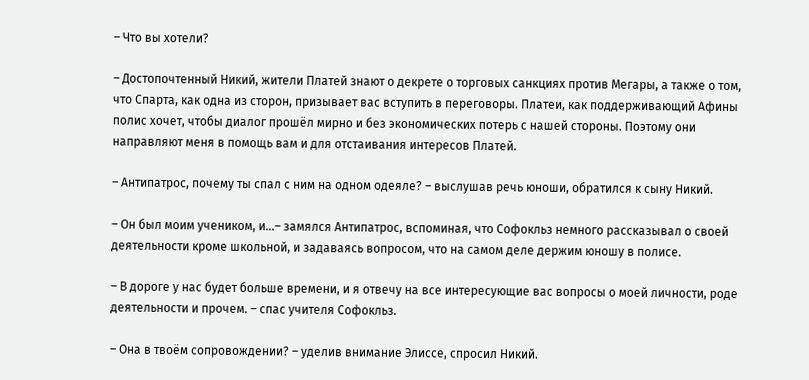– Что вы хотели?

– Достопочтенный Никий, жители Платей знают о декрете о торговых санкциях против Мегары, а также о том, что Спарта, как одна из сторон, призывает вас вступить в переговоры. Платеи, как поддерживающий Афины полис хочет, чтобы диалог прошёл мирно и без экономических потерь с нашей стороны. Поэтому они направляют меня в помощь вам и для отстаивания интересов Платей.

– Антипатрос, почему ты спал с ним на одном одеяле? – выслушав речь юноши, обратился к сыну Никий.

– Он был моим учеником, и…– замялся Антипатрос, вспоминая, что Софокльз немного рассказывал о своей деятельности кроме школьной, и задаваясь вопросом, что на самом деле держим юношу в полисе.

– В дороге у нас будет больше времени, и я отвечу на все интересующие вас вопросы о моей личности, роде деятельности и прочем. – спас учителя Софокльз.

– Она в твоём сопровождении? – уделив внимание Элиссе, спросил Никий.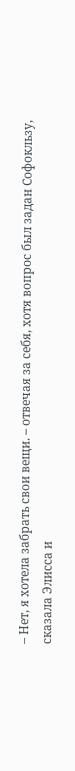– Нет, я хотела забрать свои вещи. – отвечая за себя, хотя вопрос был задан Софокльзу, сказала Элисса и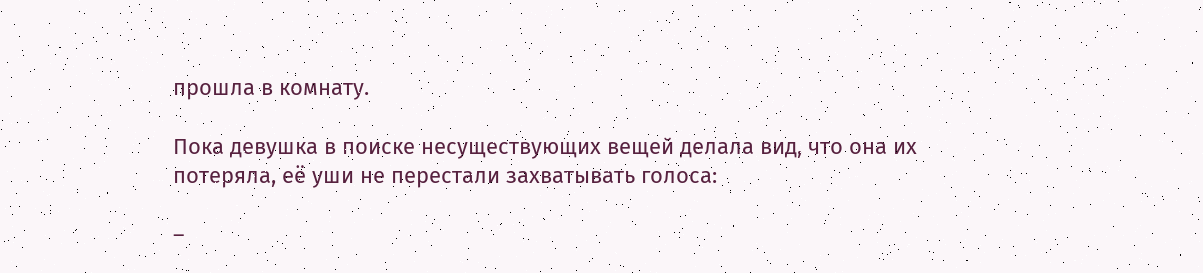прошла в комнату.

Пока девушка в поиске несуществующих вещей делала вид, что она их потеряла, её уши не перестали захватывать голоса:

–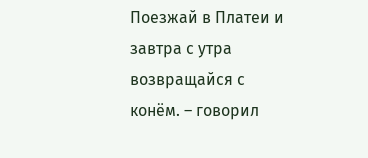Поезжай в Платеи и завтра с утра возвращайся с конём. – говорил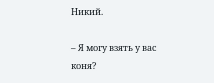Никий.

– Я могу взять у вас коня?